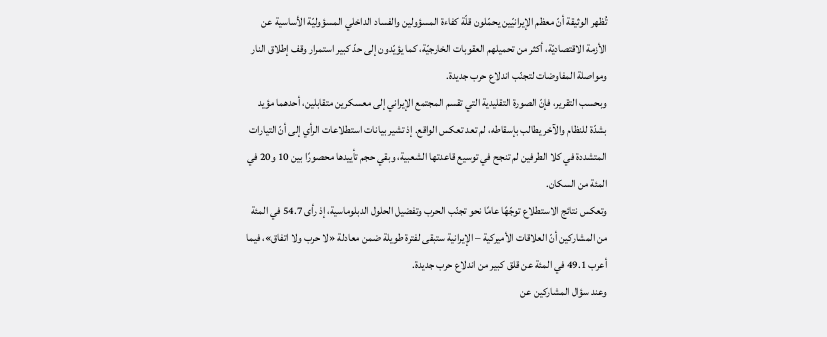تُظهر الوثيقة أنّ معظم الإيرانيّين يحمّلون قلّة كفاءة المسؤولين والفساد الداخلي المسؤوليّة الأساسية عن الأزمة الاقتصاديّة، أكثر من تحميلهم العقوبات الخارجيّة، كما يؤيّدون إلى حدّ كبير استمرار وقف إطلاق النار ومواصلة المفاوضات لتجنّب اندلاع حرب جديدة.
وبحسب التقرير، فإنّ الصورة التقليدية التي تقسم المجتمع الإيراني إلى معسكرين متقابلين، أحدهما مؤيد بشدّة للنظام والآخر يطالب بإسقاطه، لم تعد تعكس الواقع. إذ تشير بيانات استطلاعات الرأي إلى أنّ التيارات المتشددة في كلا الطرفين لم تنجح في توسيع قاعدتها الشعبية، وبقي حجم تأييدها محصورًا بين 10 و20 في المئة من السكان.
وتعكس نتائج الاستطلاع توجّهًا عامًا نحو تجنّب الحرب وتفضيل الحلول الدبلوماسية، إذ رأى 54.7 في المئة من المشاركين أنّ العلاقات الأميركية – الإيرانية ستبقى لفترة طويلة ضمن معادلة «لا حرب ولا اتفاق»، فيما أعرب 49.1 في المئة عن قلق كبير من اندلاع حرب جديدة.
وعند سؤال المشاركين عن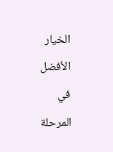الخيار الأفضل في المرحلة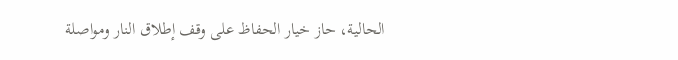الحالية، حاز خيار الحفاظ على وقف إطلاق النار ومواصلة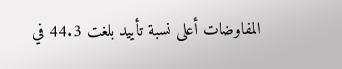المفاوضات أعلى نسبة تأييد بلغت 44.3 في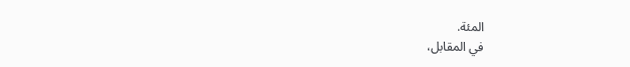المئة.
في المقابل،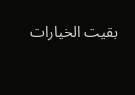بقيت الخيارات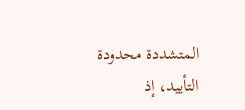المتشددة محدودة التأييد، إذ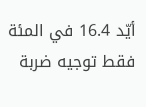أيّد 16.4 في المئة فقط توجيه ضربة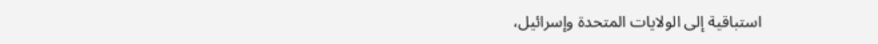استباقية إلى الولايات المتحدة وإسرائيل،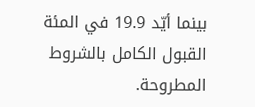بينما أيّد 19.9 في المئة القبول الكامل بالشروط المطروحة.